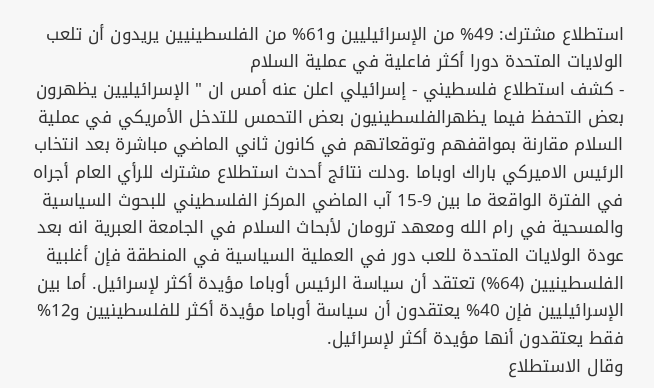استطلاع مشترك: 49% من الإسرائيليين و61% من الفلسطينيين يريدون أن تلعب الولايات المتحدة دورا أكثر فاعلية في عملية السلام
- كشف استطلاع فلسطيني - إسرائيلي اعلن عنه أمس ان " الإسرائيليين يظهرون بعض التحفظ فيما يظهرالفلسطينيون بعض التحمس للتدخل الأمريكي في عملية السلام مقارنة بمواقفهم وتوقعاتهم في كانون ثاني الماضي مباشرة بعد انتخاب الرئيس الاميركي باراك اوباما .ودلت نتائج أحدث استطلاع مشترك للرأي العام أجراه في الفترة الواقعة ما بين 9-15 آب الماضي المركز الفلسطيني للبحوث السياسية والمسحية في رام الله ومعهد ترومان لأبحاث السلام في الجامعة العبرية انه بعد عودة الولايات المتحدة للعب دور في العملية السياسية في المنطقة فإن أغلبية الفلسطينيين (64%) تعتقد أن سياسة الرئيس أوباما مؤيدة أكثر لإسرائيل. أما بين الإسرائيليين فإن 40% يعتقدون أن سياسة أوباما مؤيدة أكثر للفلسطينيين و12% فقط يعتقدون أنها مؤيدة أكثر لإسرائيل.
وقال الاستطلاع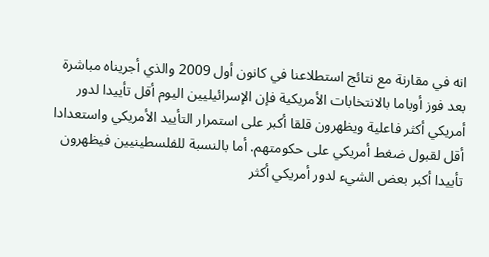انه في مقارنة مع نتائج استطلاعنا في كانون أول 2009 والذي أجريناه مباشرة بعد فوز أوباما بالانتخابات الأمريكية فإن الإسرائيليين اليوم أقل تأييدا لدور أمريكي أكثر فاعلية ويظهرون قلقا أكبر على استمرار التأييد الأمريكي واستعدادا أقل لقبول ضغط أمريكي على حكومتهم. أما بالنسبة للفلسطينيين فيظهرون تأييدا أكبر بعض الشيء لدور أمريكي أكثر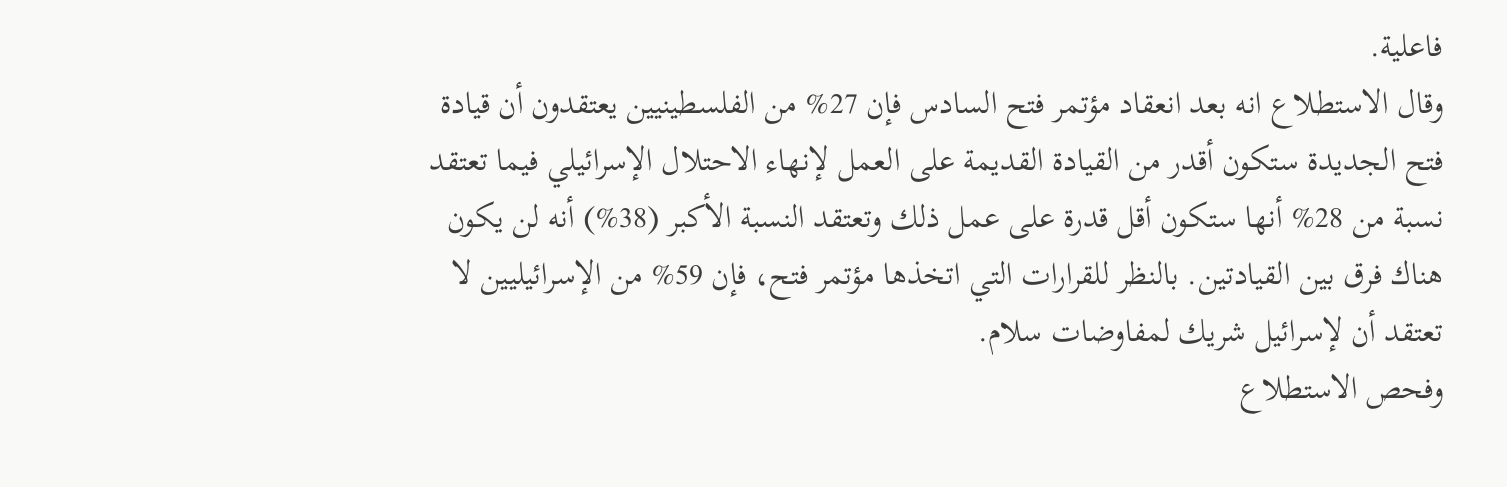فاعلية.
وقال الاستطلاع انه بعد انعقاد مؤتمر فتح السادس فإن 27% من الفلسطينيين يعتقدون أن قيادة فتح الجديدة ستكون أقدر من القيادة القديمة على العمل لإنهاء الاحتلال الإسرائيلي فيما تعتقد نسبة من 28% أنها ستكون أقل قدرة على عمل ذلك وتعتقد النسبة الأكبر (38%) أنه لن يكون هناك فرق بين القيادتين. بالنظر للقرارات التي اتخذها مؤتمر فتح، فإن 59% من الإسرائيليين لا تعتقد أن لإسرائيل شريك لمفاوضات سلام.
وفحص الاستطلاع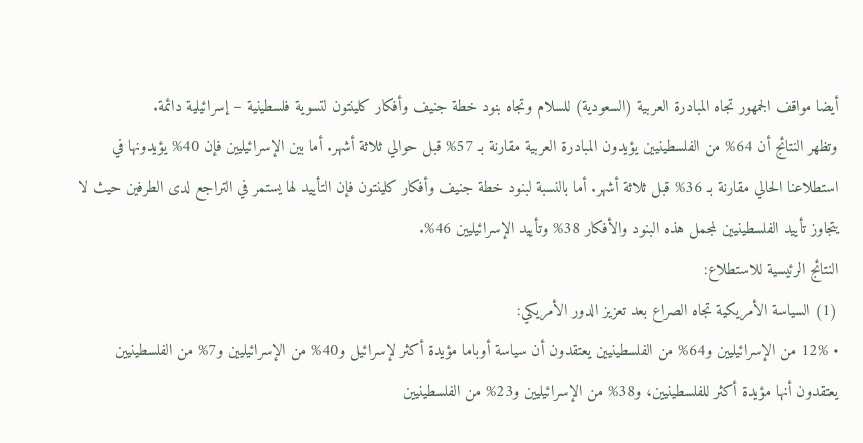أيضا مواقف الجمهور تجاه المبادرة العربية (السعودية) للسلام وتجاه بنود خطة جنيف وأفكار كلينتون لتسوية فلسطينية – إسرائيلية دائمة.
وتظهر النتائج أن 64% من الفلسطينيين يؤيدون المبادرة العربية مقارنة بـ 57% قبل حوالي ثلاثة أشهر. أما بين الإسرائيليين فإن 40% يؤيدونها في استطلاعنا الحالي مقارنة بـ 36% قبل ثلاثة أشهر. أما بالنسبة لبنود خطة جنيف وأفكار كلينتون فإن التأييد لها يستمر في التراجع لدى الطرفين حيث لا يتجاوز تأييد الفلسطينيين لمجمل هذه البنود والأفكار 38% وتأييد الإسرائيليين 46%.
النتائج الرئيسية للاستطلاع:
(1) السياسة الأمريكية تجاه الصراع بعد تعزيز الدور الأمريكي:
• 12% من الإسرائيليين و64% من الفلسطينيين يعتقدون أن سياسة أوباما مؤيدة أكثر لإسرائيل و40% من الإسرائيليين و7% من الفلسطينيين يعتقدون أنها مؤيدة أكثر للفلسطينيين، و38% من الإسرائيليين و23% من الفلسطينيين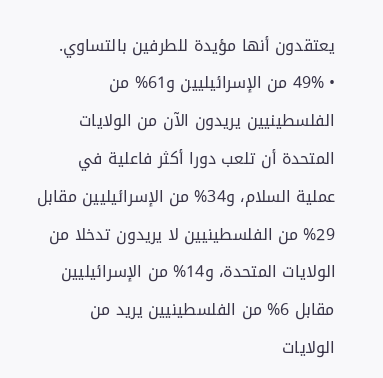يعتقدون أنها مؤيدة للطرفين بالتساوي.
• 49% من الإسرائيليين و61% من الفلسطينيين يريدون الآن من الولايات المتحدة أن تلعب دورا أكثر فاعلية في عملية السلام، و34% من الإسرائيليين مقابل 29% من الفلسطينيين لا يريدون تدخلا من الولايات المتحدة، و14% من الإسرائيليين مقابل 6% من الفلسطينيين يريد من الولايات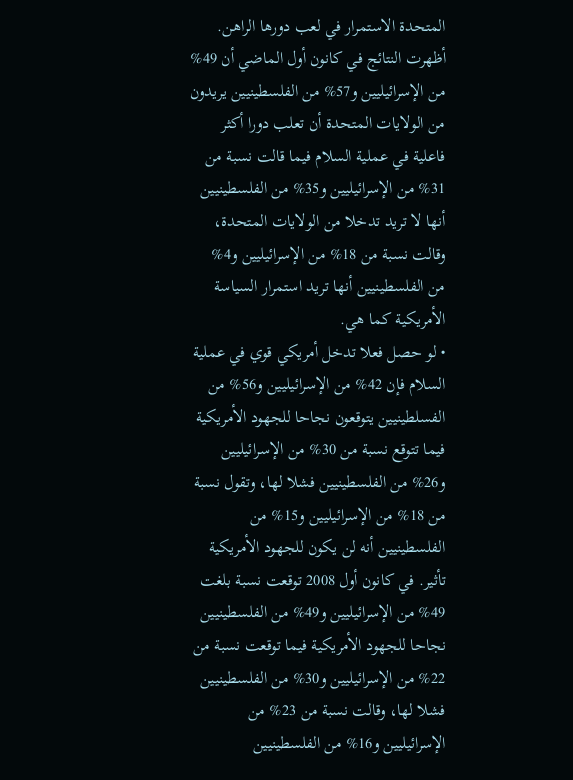المتحدة الاستمرار في لعب دورها الراهن. أظهرت النتائج في كانون أول الماضي أن 49% من الإسرائيليين و57% من الفلسطينيين يريدون من الولايات المتحدة أن تعلب دورا أكثر فاعلية في عملية السلام فيما قالت نسبة من 31% من الإسرائيليين و35% من الفلسطينيين أنها لا تريد تدخلا من الولايات المتحدة، وقالت نسبة من 18% من الإسرائيليين و4% من الفلسطينيين أنها تريد استمرار السياسة الأمريكية كما هي.
• لو حصل فعلا تدخل أمريكي قوي في عملية السلام فإن 42% من الإسرائيليين و56% من الفسلطينيين يتوقعون نجاحا للجهود الأمريكية فيما تتوقع نسبة من 30% من الإسرائيليين و26% من الفلسطينيين فشلا لها، وتقول نسبة من 18% من الإسرائيليين و15% من الفلسطينيين أنه لن يكون للجهود الأمريكية تأثير. في كانون أول 2008 توقعت نسبة بلغت 49% من الإسرائيليين و49% من الفلسطينيين نجاحا للجهود الأمريكية فيما توقعت نسبة من 22% من الإسرائيليين و30% من الفلسطينيين فشلا لها، وقالت نسبة من 23% من الإسرائيليين و16% من الفلسطينيين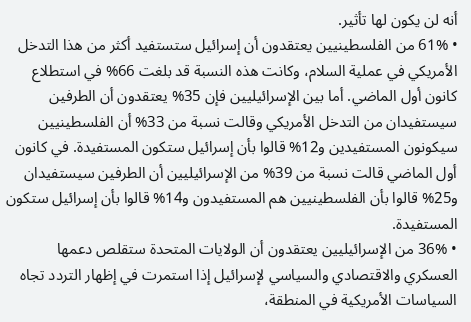أنه لن يكون لها تأثير.
• 61% من الفلسطينيين يعتقدون أن إسرائيل ستستفيد أكثر من هذا التدخل الأمريكي في عملية السلام، وكانت هذه النسبة قد بلغت 66% في استطلاع كانون أول الماضي. أما بين الإسرائيليين فإن 35% يعتقدون أن الطرفين سيستفيدان من التدخل الأمريكي وقالت نسبة من 33% أن الفلسطينيين سيكونون المستفيدين و12% قالوا بأن إسرائيل ستكون المستفيدة. في كانون أول الماضي قالت نسبة من 39% من الإسرائيليين أن الطرفين سيستفيدان و25% قالوا بأن الفلسطينيين هم المستفيدون و14% قالوا بأن إسرائيل ستكون المستفيدة.
• 36% من الإسرائيليين يعتقدون أن الولايات المتحدة ستقلص دعمها العسكري والاقتصادي والسياسي لإسرائيل إذا استمرت في إظهار التردد تجاه السياسات الأمريكية في المنطقة،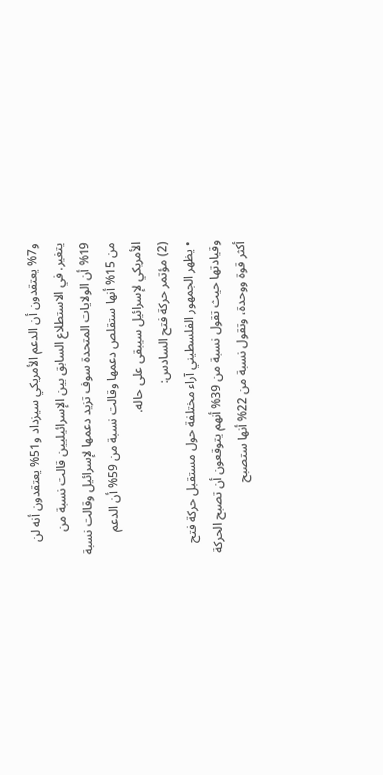و7% يعتقدون أن الدعم الأمريكي سيزداد و51% يعتقدون أنه لن يتغير. في الاستطلاع السابق بين الإسرائيليين قالت نسبة من 19% أن الولايات المتحدة سوف تزيد دعمها لإسرائيل وقالت نسبة من 15% أنها ستقلص دعمها وقالت نسبة من 59% أن الدعم الأمريكي لإسرائيل سيبقى على حاله.
(2) مؤتمر حركة فتح السادس:
• يظهر الجمهور الفلسطيني آراء مختلفة حول مستقبل حركة فتح وقيادتها حيث تقول نسبة من 39% أنهم يتوقعون أن تصبح الحركة أكثر قوة ووحدة، وتقول نسبة من 22% أنها ستصبح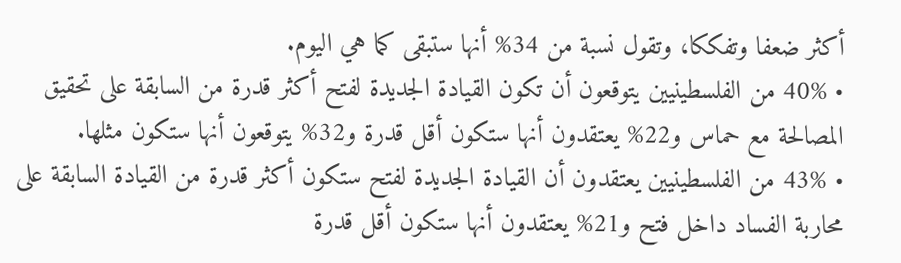أكثر ضعفا وتفككا، وتقول نسبة من 34% أنها ستبقى كما هي اليوم.
• 40% من الفلسطينيين يتوقعون أن تكون القيادة الجديدة لفتح أكثر قدرة من السابقة على تحقيق المصالحة مع حماس و22% يعتقدون أنها ستكون أقل قدرة و32% يتوقعون أنها ستكون مثلها.
• 43% من الفلسطينيين يعتقدون أن القيادة الجديدة لفتح ستكون أكثر قدرة من القيادة السابقة على محاربة الفساد داخل فتح و21% يعتقدون أنها ستكون أقل قدرة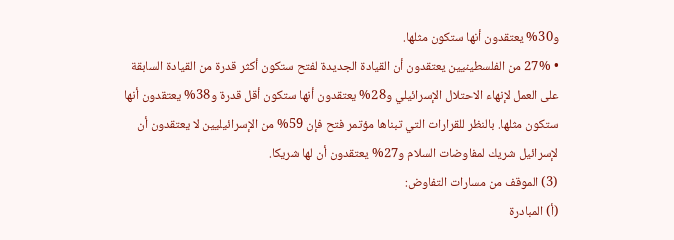و30% يعتقدون أنها ستكون مثلها.
• 27% من الفلسطينيين يعتقدون أن القيادة الجديدة لفتح ستكون أكثر قدرة من القيادة السابقة على العمل لإنهاء الاحتلال الإسرائيلي و28% يعتقدون أنها ستكون أقل قدرة و38% يعتقدون أنها ستكون مثلها. بالنظر للقرارات التي تبناها مؤتمر فتح فإن 59% من الإسرائيليين لا يعتقدون أن لإسرائيل شريك لمفاوضات السلام و27% يعتقدون أن لها شريكا.
(3) الموقف من مسارات التفاوض:
(أ) المبادرة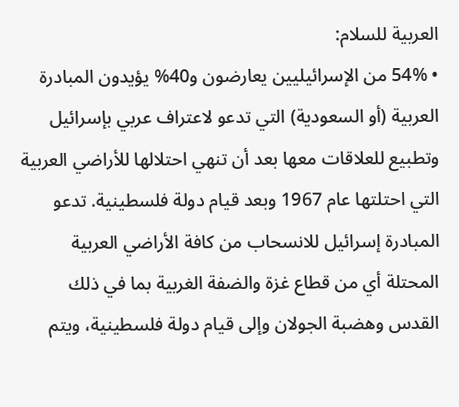العربية للسلام:
• 54% من الإسرائيليين يعارضون و40% يؤيدون المبادرة العربية (أو السعودية) التي تدعو لاعتراف عربي بإسرائيل وتطبيع للعلاقات معها بعد أن تنهي احتلالها للأراضي العربية التي احتلتها عام 1967 وبعد قيام دولة فلسطينية. تدعو المبادرة إسرائيل للانسحاب من كافة الأراضي العربية المحتلة أي من قطاع غزة والضفة الغربية بما في ذلك القدس وهضبة الجولان وإلى قيام دولة فلسطينية، ويتم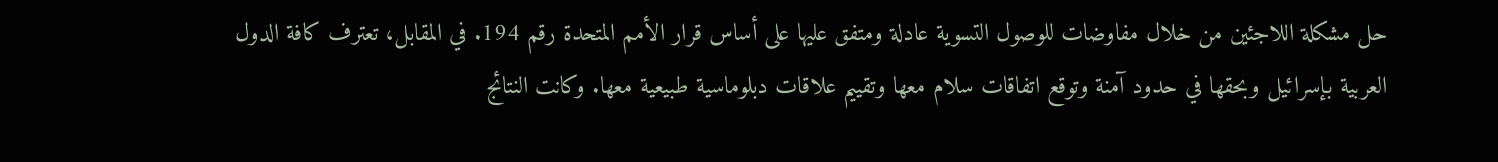حل مشكلة اللاجئين من خلال مفاوضات للوصول التسوية عادلة ومتفق عليها على أساس قرار الأمم المتحدة رقم 194. في المقابل، تعترف كافة الدول العربية بإسرائيل وبحقها في حدود آمنة وتوقع اتفاقات سلام معها وتقييم علاقات دبلوماسية طبيعية معها. وكانت النتائج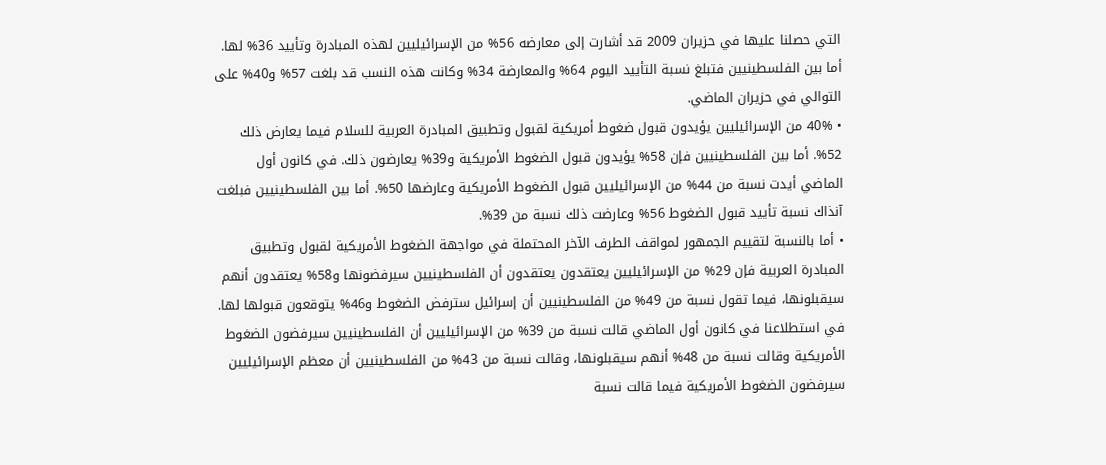التي حصلنا عليها في حزيران 2009 قد أشارت إلى معارضه 56% من الإسرائيليين لهذه المبادرة وتأييد 36% لها. أما بين الفلسطينيين فتبلغ نسبة التأييد اليوم 64% والمعارضة 34% وكانت هذه النسب قد بلغت 57% و40% على التوالي في حزيران الماضي.
• 40% من الإسرائيليين يؤيدون قبول ضغوط أمريكية لقبول وتطبيق المبادرة العربية للسلام فيما يعارض ذلك 52%. أما بين الفلسطينيين فإن 58% يؤيدون قبول الضغوط الأمريكية و39% يعارضون ذلك. في كانون أول الماضي أيدت نسبة من 44% من الإسرائيليين قبول الضغوط الأمريكية وعارضها 50%. أما بين الفلسطينيين فبلغت آنذاك نسبة تأييد قبول الضغوط 56% وعارضت ذلك نسبة من 39%.
• أما بالنسبة لتقييم الجمهور لمواقف الطرف الآخر المحتملة في مواجهة الضغوط الأمريكية لقبول وتطبيق المبادرة العربية فإن 29% من الإسرائيليين يعتقدون يعتقدون أن الفلسطينيين سيرفضونها و58% يعتقدون أنهم سيقبلونها، فيما تقول نسبة من 49% من الفلسطينيين أن إسرائيل سترفض الضغوط و46% يتوقعون قبولها لها. في استطلاعنا في كانون أول الماضي قالت نسبة من 39% من الإسرائيليين أن الفلسطينيين سيرفضون الضغوط الأمريكية وقالت نسبة من 48% أنهم سيقبلونها، وقالت نسبة من 43% من الفلسطينيين أن معظم الإسرائيليين سيرفضون الضغوط الأمريكية فيما قالت نسبة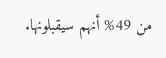من 49% أنهم سيقبلونها.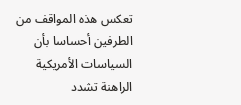تعكس هذه المواقف من الطرفين أحساسا بأن السياسات الأمريكية الراهنة تشدد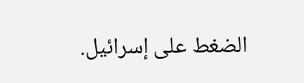الضغط على إسرائيل.